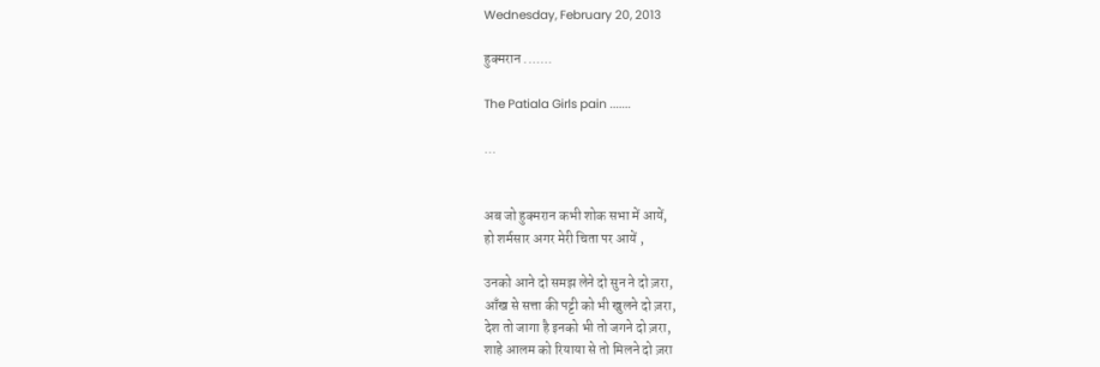Wednesday, February 20, 2013

हुक्मरान .......

The Patiala Girls pain .......

...


अब जो हुक्मरान कभी शोक सभा में आयें,
हो शर्मसार अगर मेरी चिता पर आयें ,

उनको आने दो समझ लेने दो सुन ने दो ज़रा,
आँख से सत्ता की पट्टी को भी खुलने दो ज़रा,
देश तो जागा है इनको भी तो जगने दो ज़रा,
शाहे आलम को रियाया से तो मिलने दो ज़रा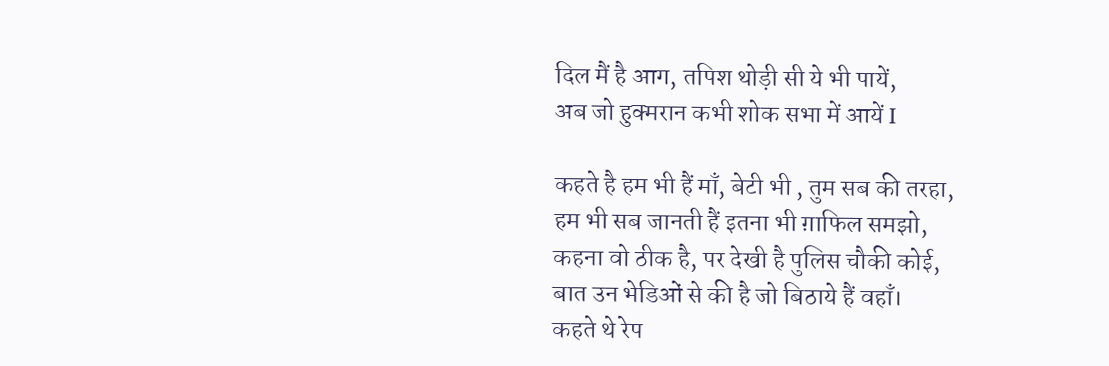दिल मैं है आग, तपिश थोड़ी सी ये भी पायें,
अब जो हुक्मरान कभी शोक सभा में आयें I

कहते है हम भी हैं माँ, बेटी भी , तुम सब की तरहा,
हम भी सब जानती हैं इतना भी ग़ाफिल समझो,
कहना वो ठीक है, पर देखी है पुलिस चौकी कोई,
बात उन भेडिओं से की है जो बिठाये हैं वहाँ।
कहते थे रेप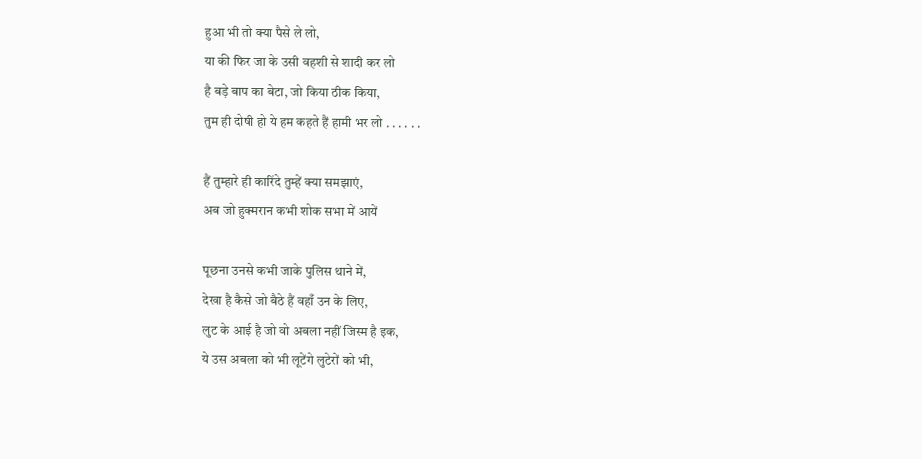हुआ भी तो क्या पैसे ले लो,
या की फिर जा के उसी वहशी से शादी कर लो
है बड़े बाप का बेटा, जो किया ठीक किया,
तुम ही दोषी हो ये हम कहते हैं हामी भर लो . . . . . .

हैं तुम्हारे ही कारिंदे तुम्हें क्या समझाएं,
अब जो हुक्मरान कभी शोक सभा में आयें

पूछना उनसे कभी जाके पुलिस थाने में,
देखा है कैसे जो बैठे हैं वहाँ उन के लिए,
लुट के आई है जो वो अबला नहीं जिस्म है इक,
ये उस अबला को भी लूटेंगे लुटेरों को भी,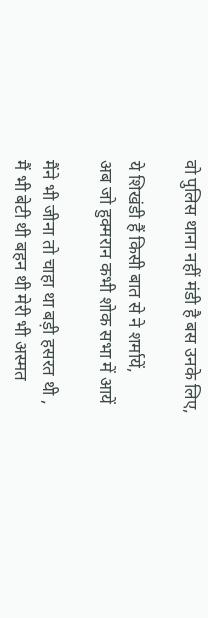वो पुलिस थाना नहीं मंडी है बस उनके लिए,

ये शिखंडी हैं किसी बात से ने शर्मायें,
अब जो हुक्मरान कभी शोक सभा में आयें

मैंने भी जीना तो चाहा था बड़ी हसरत थी ,
मैं भी बेटी थी बहन थी मेरी भी अस्मत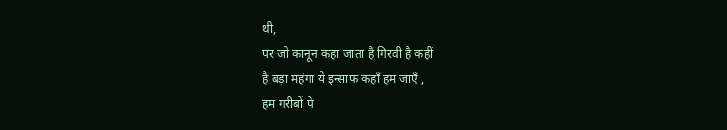थी,
पर जो कानून कहा जाता है गिरवी है कहीं
है बड़ा महंगा ये इन्साफ कहाँ हम जाएँ ,
हम गरीबों पे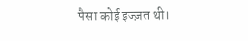पैसा कोई इज्ज़त थी।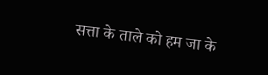सत्ता के ताले को हम जा के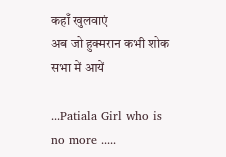कहाँ खुलवाएं
अब जो हुक्मरान कभी शोक सभा में आयें

...Patiala Girl who is no more .....